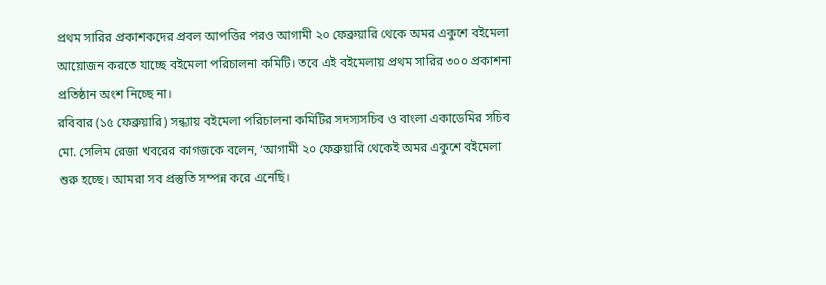প্রথম সারির প্রকাশকদের প্রবল আপত্তির পরও আগামী ২০ ফেব্রুয়ারি থেকে অমর একুশে বইমেলা আয়োজন করতে যাচ্ছে বইমেলা পরিচালনা কমিটি। তবে এই বইমেলায় প্রথম সারির ৩০০ প্রকাশনা প্রতিষ্ঠান অংশ নিচ্ছে না।
রবিবার (১৫ ফেব্রুয়ারি) সন্ধ্যায় বইমেলা পরিচালনা কমিটির সদস্যসচিব ও বাংলা একাডেমির সচিব মো. সেলিম রেজা খবরের কাগজকে বলেন, ‘আগামী ২০ ফেব্রুয়ারি থেকেই অমর একুশে বইমেলা শুরু হচ্ছে। আমরা সব প্রস্তুতি সম্পন্ন করে এনেছি।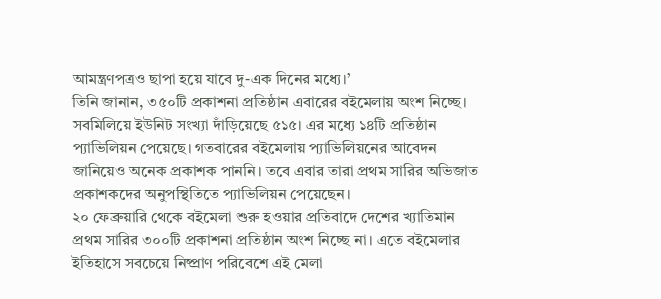আমন্ত্রণপত্রও ছাপা হয়ে যাবে দু-এক দিনের মধ্যে।’
তিনি জানান, ৩৫০টি প্রকাশনা প্রতিষ্ঠান এবারের বইমেলায় অংশ নিচ্ছে। সবমিলিয়ে ইউনিট সংখ্যা দাঁড়িয়েছে ৫১৫। এর মধ্যে ১৪টি প্রতিষ্ঠান প্যাভিলিয়ন পেয়েছে। গতবারের বইমেলায় প্যাভিলিয়নের আবেদন জানিয়েও অনেক প্রকাশক পাননি। তবে এবার তারা প্রথম সারির অভিজাত প্রকাশকদের অনুপস্থিতিতে প্যাভিলিয়ন পেয়েছেন।
২০ ফেব্রুয়ারি থেকে বইমেলা শুরু হওয়ার প্রতিবাদে দেশের খ্যাতিমান প্রথম সারির ৩০০টি প্রকাশনা প্রতিষ্ঠান অংশ নিচ্ছে না। এতে বইমেলার ইতিহাসে সবচেয়ে নিষ্প্রাণ পরিবেশে এই মেলা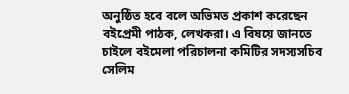অনুষ্ঠিত হবে বলে অভিমত প্রকাশ করেছেন বইপ্রেমী পাঠক, লেখকরা। এ বিষয়ে জানতে চাইলে বইমেলা পরিচালনা কমিটির সদস্যসচিব সেলিম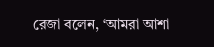রেজা বলেন, ‘আমরা আশা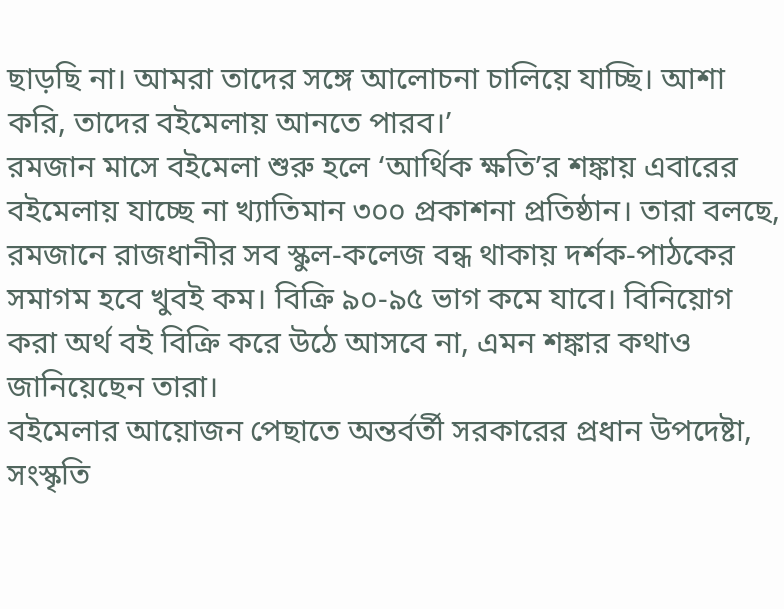ছাড়ছি না। আমরা তাদের সঙ্গে আলোচনা চালিয়ে যাচ্ছি। আশা করি, তাদের বইমেলায় আনতে পারব।’
রমজান মাসে বইমেলা শুরু হলে ‘আর্থিক ক্ষতি’র শঙ্কায় এবারের বইমেলায় যাচ্ছে না খ্যাতিমান ৩০০ প্রকাশনা প্রতিষ্ঠান। তারা বলছে, রমজানে রাজধানীর সব স্কুল-কলেজ বন্ধ থাকায় দর্শক-পাঠকের সমাগম হবে খুবই কম। বিক্রি ৯০-৯৫ ভাগ কমে যাবে। বিনিয়োগ করা অর্থ বই বিক্রি করে উঠে আসবে না, এমন শঙ্কার কথাও জানিয়েছেন তারা।
বইমেলার আয়োজন পেছাতে অন্তর্বর্তী সরকারের প্রধান উপদেষ্টা, সংস্কৃতি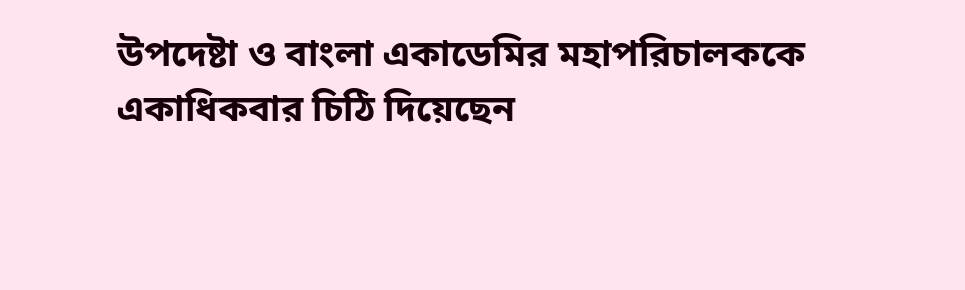উপদেষ্টা ও বাংলা একাডেমির মহাপরিচালককে একাধিকবার চিঠি দিয়েছেন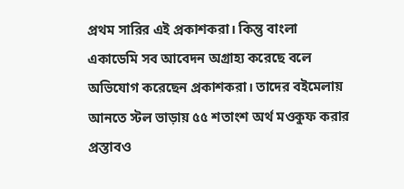প্রথম সারির এই প্রকাশকরা। কিন্তু বাংলা একাডেমি সব আবেদন অগ্রাহ্য করেছে বলে অভিযোগ করেছেন প্রকাশকরা। তাদের বইমেলায় আনতে স্টল ভাড়ায় ৫৫ শতাংশ অর্থ মওকুফ করার প্রস্তাবও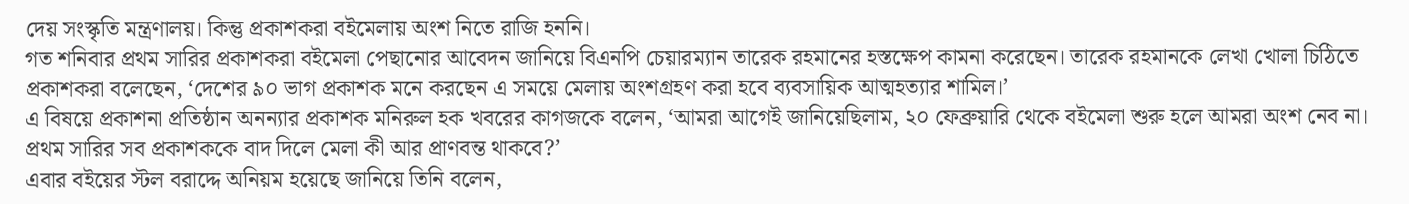দেয় সংস্কৃতি মন্ত্রণালয়। কিন্তু প্রকাশকরা বইমেলায় অংশ নিতে রাজি হননি।
গত শনিবার প্রথম সারির প্রকাশকরা বইমেলা পেছানোর আবেদন জানিয়ে বিএনপি চেয়ারম্যান তারেক রহমানের হস্তক্ষেপ কামনা করেছেন। তারেক রহমানকে লেখা খোলা চিঠিতে প্রকাশকরা বলেছেন, ‘দেশের ৯০ ভাগ প্রকাশক মনে করছেন এ সময়ে মেলায় অংশগ্রহণ করা হবে ব্যবসায়িক আত্মহত্যার শামিল।’
এ বিষয়ে প্রকাশনা প্রতিষ্ঠান অনন্যার প্রকাশক মনিরুল হক খবরের কাগজকে বলেন, ‘আমরা আগেই জানিয়েছিলাম, ২০ ফেব্রুয়ারি থেকে বইমেলা শুরু হলে আমরা অংশ নেব না। প্রথম সারির সব প্রকাশককে বাদ দিলে মেলা কী আর প্রাণবন্ত থাকবে?’
এবার বইয়ের স্টল বরাদ্দে অনিয়ম হয়েছে জানিয়ে তিনি বলেন,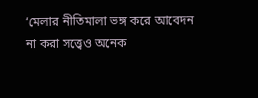‘মেলার নীতিমালা ভঙ্গ করে আবেদন না করা সত্ত্বেও অনেক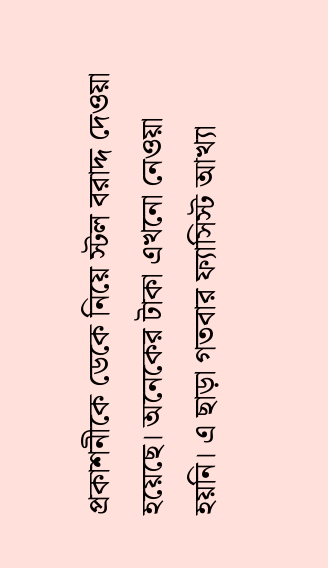প্রকাশনীকে ডেকে নিয়ে স্টল বরাদ্দ দেওয়া হয়েছে। অনেকের টাকা এখনো নেওয়া হয়নি। এ ছাড়া গতবার ফ্যাসিস্ট আখ্যা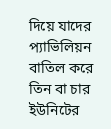দিয়ে যাদের প্যাভিলিয়ন বাতিল করে তিন বা চার ইউনিটের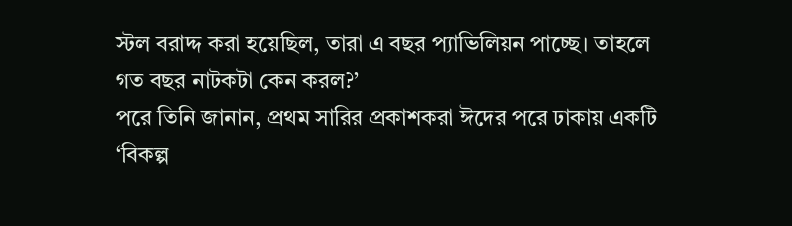স্টল বরাদ্দ করা হয়েছিল, তারা এ বছর প্যাভিলিয়ন পাচ্ছে। তাহলে গত বছর নাটকটা কেন করল?’
পরে তিনি জানান, প্রথম সারির প্রকাশকরা ঈদের পরে ঢাকায় একটি ‘বিকল্প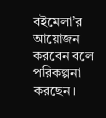বইমেলা’র আয়োজন করবেন বলে পরিকল্পনা করছেন।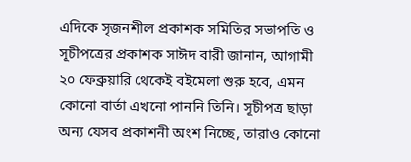এদিকে সৃজনশীল প্রকাশক সমিতির সভাপতি ও সূচীপত্রের প্রকাশক সাঈদ বারী জানান, আগামী ২০ ফেব্রুয়ারি থেকেই বইমেলা শুরু হবে, এমন কোনো বার্তা এখনো পাননি তিনি। সূচীপত্র ছাড়া অন্য যেসব প্রকাশনী অংশ নিচ্ছে, তারাও কোনো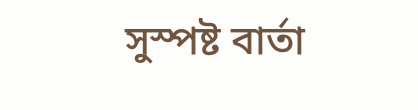সুস্পষ্ট বার্তা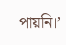পায়নি।’